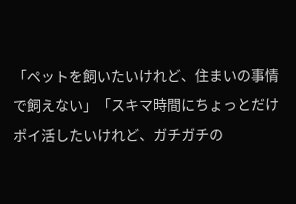「ペットを飼いたいけれど、住まいの事情で飼えない」「スキマ時間にちょっとだけポイ活したいけれど、ガチガチの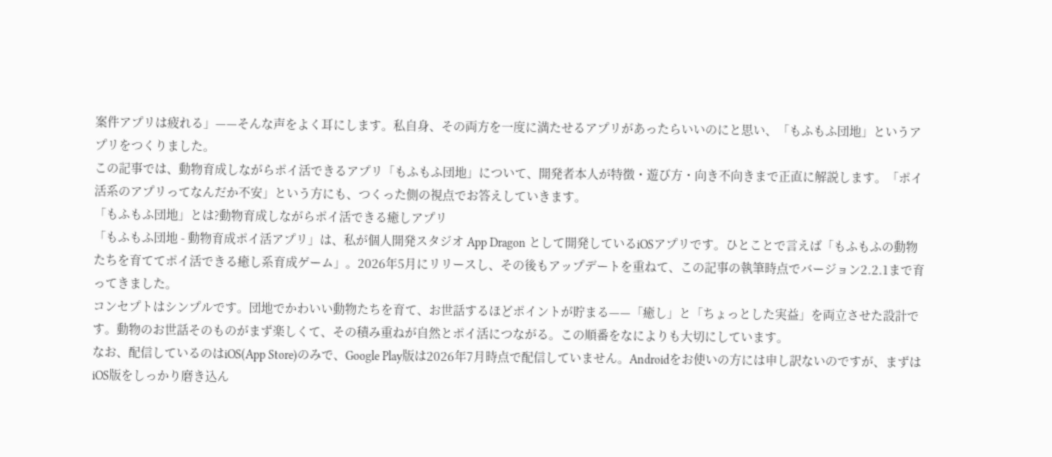案件アプリは疲れる」——そんな声をよく耳にします。私自身、その両方を一度に満たせるアプリがあったらいいのにと思い、「もふもふ団地」というアプリをつくりました。
この記事では、動物育成しながらポイ活できるアプリ「もふもふ団地」について、開発者本人が特徴・遊び方・向き不向きまで正直に解説します。「ポイ活系のアプリってなんだか不安」という方にも、つくった側の視点でお答えしていきます。
「もふもふ団地」とは?動物育成しながらポイ活できる癒しアプリ
「もふもふ団地 - 動物育成ポイ活アプリ」は、私が個人開発スタジオ App Dragon として開発しているiOSアプリです。ひとことで言えば「もふもふの動物たちを育ててポイ活できる癒し系育成ゲーム」。2026年5月にリリースし、その後もアップデートを重ねて、この記事の執筆時点でバージョン2.2.1まで育ってきました。
コンセプトはシンプルです。団地でかわいい動物たちを育て、お世話するほどポイントが貯まる——「癒し」と「ちょっとした実益」を両立させた設計です。動物のお世話そのものがまず楽しくて、その積み重ねが自然とポイ活につながる。この順番をなによりも大切にしています。
なお、配信しているのはiOS(App Store)のみで、Google Play版は2026年7月時点で配信していません。Androidをお使いの方には申し訳ないのですが、まずはiOS版をしっかり磨き込ん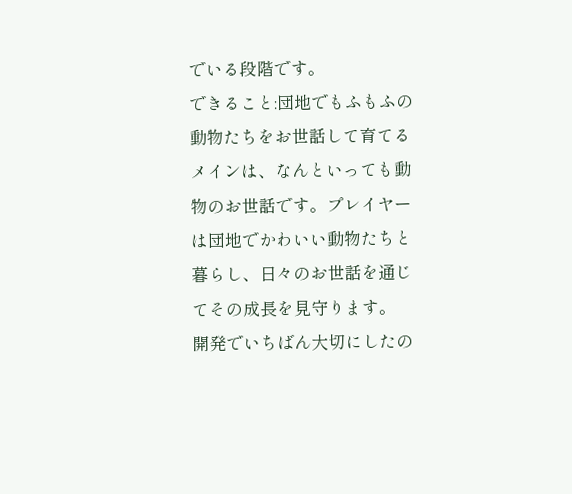でいる段階です。
できること:団地でもふもふの動物たちをお世話して育てる
メインは、なんといっても動物のお世話です。プレイヤーは団地でかわいい動物たちと暮らし、日々のお世話を通じてその成長を見守ります。
開発でいちばん大切にしたの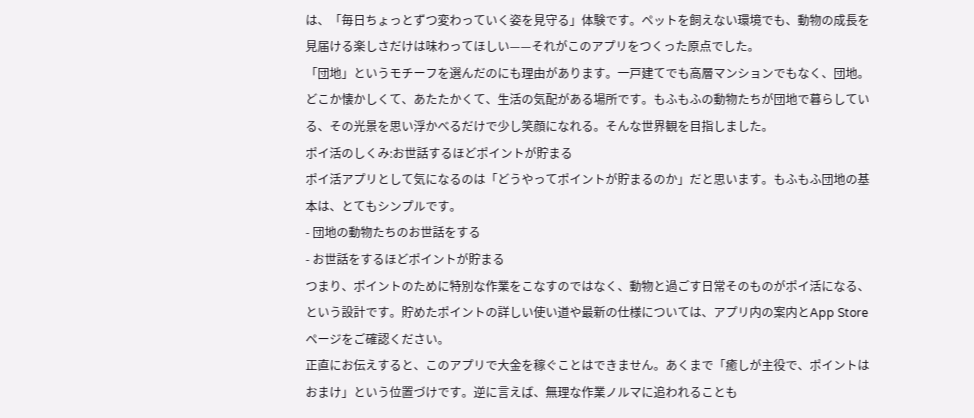は、「毎日ちょっとずつ変わっていく姿を見守る」体験です。ペットを飼えない環境でも、動物の成長を見届ける楽しさだけは味わってほしい——それがこのアプリをつくった原点でした。
「団地」というモチーフを選んだのにも理由があります。一戸建てでも高層マンションでもなく、団地。どこか懐かしくて、あたたかくて、生活の気配がある場所です。もふもふの動物たちが団地で暮らしている、その光景を思い浮かべるだけで少し笑顔になれる。そんな世界観を目指しました。
ポイ活のしくみ:お世話するほどポイントが貯まる
ポイ活アプリとして気になるのは「どうやってポイントが貯まるのか」だと思います。もふもふ団地の基本は、とてもシンプルです。
- 団地の動物たちのお世話をする
- お世話をするほどポイントが貯まる
つまり、ポイントのために特別な作業をこなすのではなく、動物と過ごす日常そのものがポイ活になる、という設計です。貯めたポイントの詳しい使い道や最新の仕様については、アプリ内の案内とApp Storeページをご確認ください。
正直にお伝えすると、このアプリで大金を稼ぐことはできません。あくまで「癒しが主役で、ポイントはおまけ」という位置づけです。逆に言えば、無理な作業ノルマに追われることも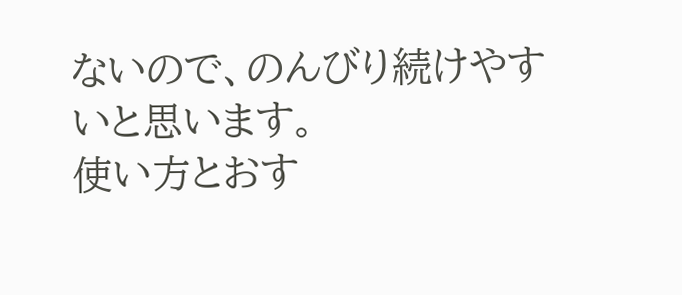ないので、のんびり続けやすいと思います。
使い方とおす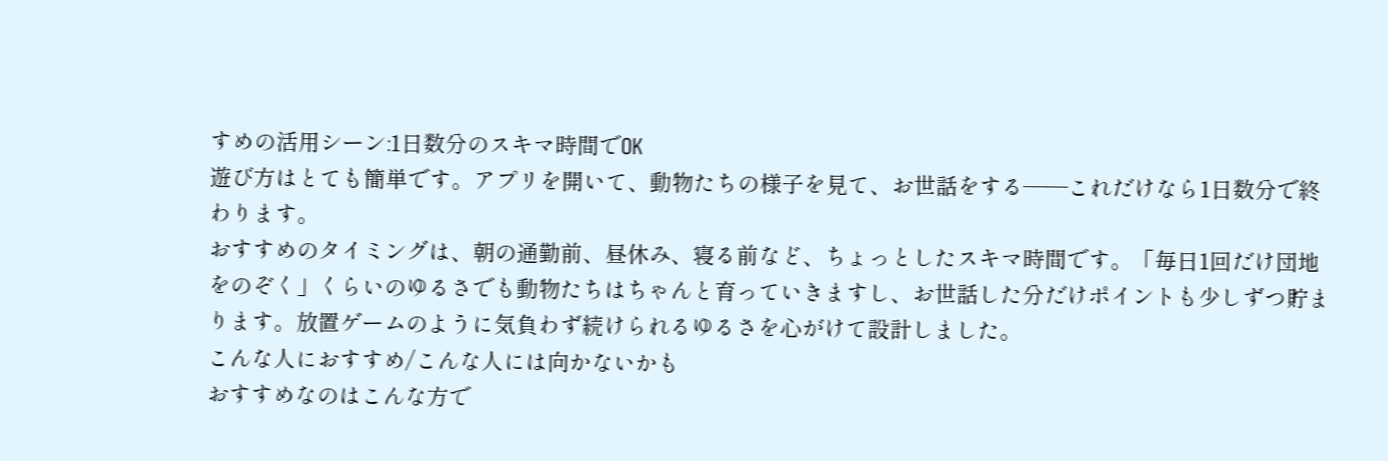すめの活用シーン:1日数分のスキマ時間でOK
遊び方はとても簡単です。アプリを開いて、動物たちの様子を見て、お世話をする——これだけなら1日数分で終わります。
おすすめのタイミングは、朝の通勤前、昼休み、寝る前など、ちょっとしたスキマ時間です。「毎日1回だけ団地をのぞく」くらいのゆるさでも動物たちはちゃんと育っていきますし、お世話した分だけポイントも少しずつ貯まります。放置ゲームのように気負わず続けられるゆるさを心がけて設計しました。
こんな人におすすめ/こんな人には向かないかも
おすすめなのはこんな方で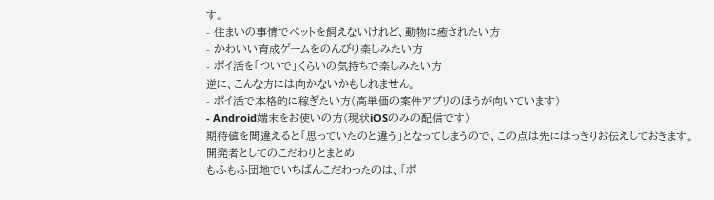す。
- 住まいの事情でペットを飼えないけれど、動物に癒されたい方
- かわいい育成ゲームをのんびり楽しみたい方
- ポイ活を「ついで」くらいの気持ちで楽しみたい方
逆に、こんな方には向かないかもしれません。
- ポイ活で本格的に稼ぎたい方(高単価の案件アプリのほうが向いています)
- Android端末をお使いの方(現状iOSのみの配信です)
期待値を間違えると「思っていたのと違う」となってしまうので、この点は先にはっきりお伝えしておきます。
開発者としてのこだわりとまとめ
もふもふ団地でいちばんこだわったのは、「ポ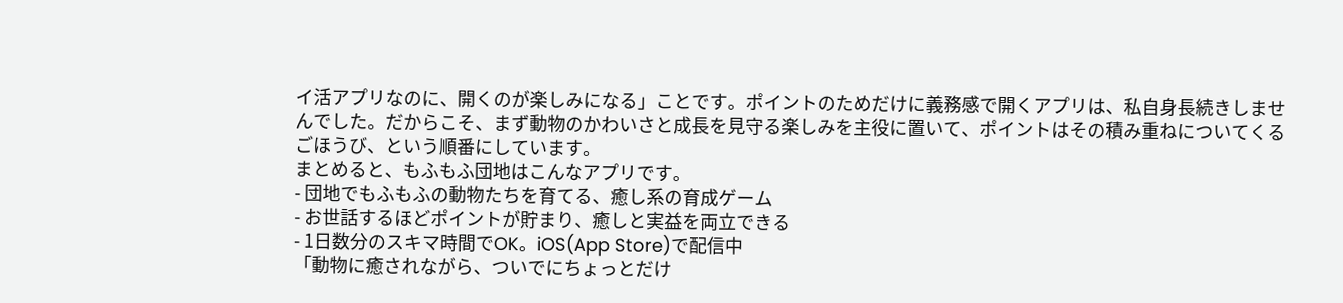イ活アプリなのに、開くのが楽しみになる」ことです。ポイントのためだけに義務感で開くアプリは、私自身長続きしませんでした。だからこそ、まず動物のかわいさと成長を見守る楽しみを主役に置いて、ポイントはその積み重ねについてくるごほうび、という順番にしています。
まとめると、もふもふ団地はこんなアプリです。
- 団地でもふもふの動物たちを育てる、癒し系の育成ゲーム
- お世話するほどポイントが貯まり、癒しと実益を両立できる
- 1日数分のスキマ時間でOK。iOS(App Store)で配信中
「動物に癒されながら、ついでにちょっとだけ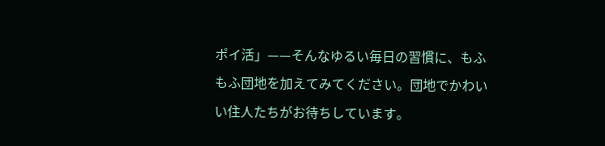ポイ活」——そんなゆるい毎日の習慣に、もふもふ団地を加えてみてください。団地でかわいい住人たちがお待ちしています。